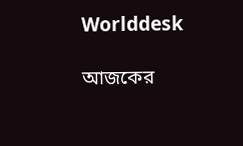Worlddesk

আজকের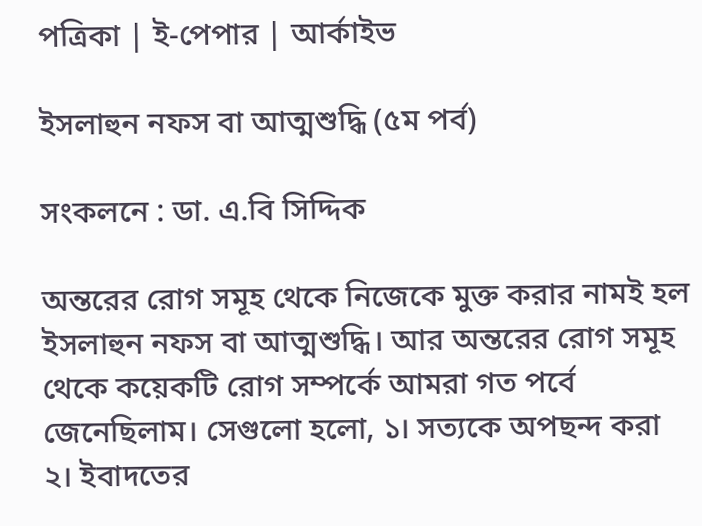পত্রিকা | ই-পেপার | আর্কাইভ

ইসলাহুন নফস বা আত্মশুদ্ধি (৫ম পর্ব)

সংকলনে : ডা. এ.বি সিদ্দিক

অন্তরের রোগ সমূহ থেকে নিজেকে মুক্ত করার নামই হল ইসলাহুন নফস বা আত্মশুদ্ধি। আর অন্তরের রোগ সমূহ থেকে কয়েকটি রোগ সম্পর্কে আমরা গত পর্বে জেনেছিলাম। সেগুলো হলো, ১। সত্যকে অপছন্দ করা ২। ইবাদতের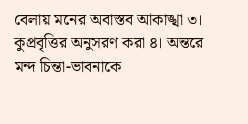বেলায় মনের অবাস্তব আকাঙ্খা ৩। কুপ্রবৃত্তির অনুসরণ করা ৪। অন্তরে মন্দ চিন্তা-ভাবনাকে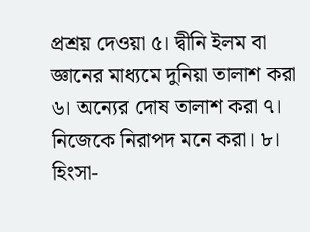প্রশ্রয় দেওয়া ৫। দ্বীনি ইলম বা জ্ঞানের মাধ্যমে দুনিয়া তালাশ করা ৬। অন্যের দোষ তালাশ করা ৭। নিজেকে নিরাপদ মনে করা। ৮। হিংসা-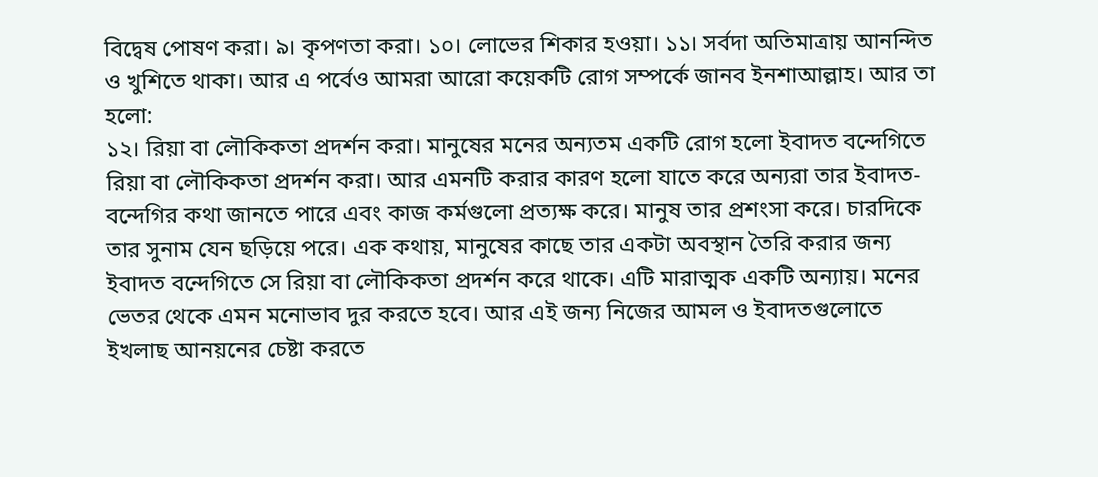বিদ্বেষ পোষণ করা। ৯। কৃপণতা করা। ১০। লোভের শিকার হওয়া। ১১। সর্বদা অতিমাত্রায় আনন্দিত ও খুশিতে থাকা। আর এ পর্বেও আমরা আরো কয়েকটি রোগ সম্পর্কে জানব ইনশাআল্লাহ। আর তা হলো:
১২। রিয়া বা লৌকিকতা প্রদর্শন করা। মানুষের মনের অন্যতম একটি রোগ হলো ইবাদত বন্দেগিতে রিয়া বা লৌকিকতা প্রদর্শন করা। আর এমনটি করার কারণ হলো যাতে করে অন্যরা তার ইবাদত-বন্দেগির কথা জানতে পারে এবং কাজ কর্মগুলো প্রত্যক্ষ করে। মানুষ তার প্রশংসা করে। চারদিকে তার সুনাম যেন ছড়িয়ে পরে। এক কথায়, মানুষের কাছে তার একটা অবস্থান তৈরি করার জন্য ইবাদত বন্দেগিতে সে রিয়া বা লৌকিকতা প্রদর্শন করে থাকে। এটি মারাত্মক একটি অন্যায়। মনের ভেতর থেকে এমন মনোভাব দুর করতে হবে। আর এই জন্য নিজের আমল ও ইবাদতগুলোতে ইখলাছ আনয়নের চেষ্টা করতে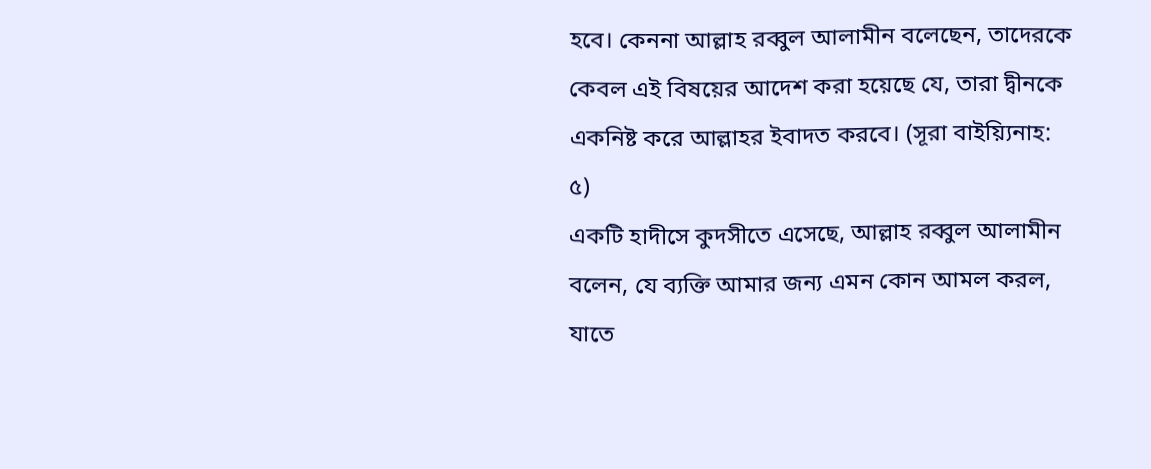হবে। কেননা আল্লাহ রব্বুল আলামীন বলেছেন, তাদেরকে কেবল এই বিষয়ের আদেশ করা হয়েছে যে, তারা দ্বীনকে একনিষ্ট করে আল্লাহর ইবাদত করবে। (সূরা বাইয়্যিনাহ: ৫)
একটি হাদীসে কুদসীতে এসেছে, আল্লাহ রব্বুল আলামীন বলেন, যে ব্যক্তি আমার জন্য এমন কোন আমল করল, যাতে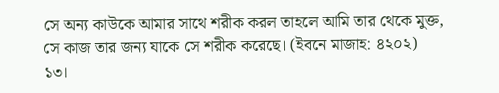সে অন্য কাউকে আমার সাথে শরীক করল তাহলে আমি তার থেকে মুক্ত, সে কাজ তার জন্য যাকে সে শরীক করেছে। (ইবনে মাজাহ: ৪২০২)
১৩।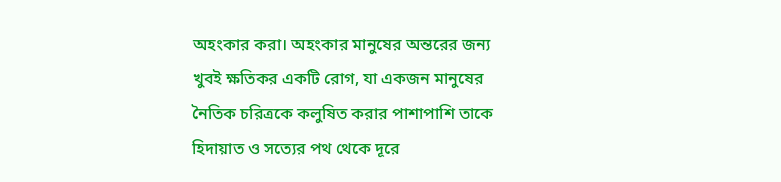অহংকার করা। অহংকার মানুষের অন্তরের জন্য খুবই ক্ষতিকর একটি রোগ, যা একজন মানুষের নৈতিক চরিত্রকে কলুষিত করার পাশাপাশি তাকে হিদায়াত ও সত্যের পথ থেকে দূরে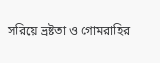সরিয়ে ভ্রষ্টতা ও গোমরাহির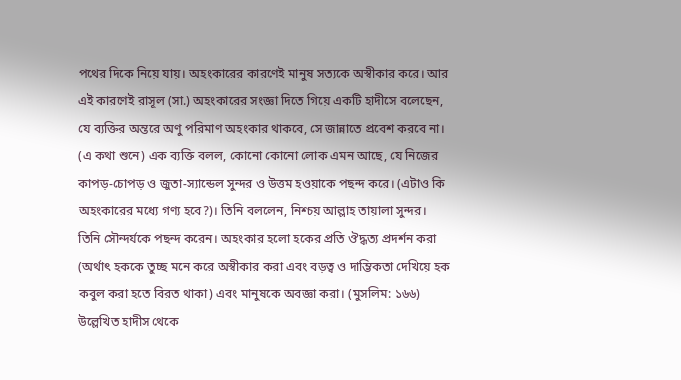পথের দিকে নিয়ে যায়। অহংকারের কারণেই মানুষ সত্যকে অস্বীকার করে। আর এই কারণেই রাসূল (সা.) অহংকারের সংজ্ঞা দিতে গিয়ে একটি হাদীসে বলেছেন, যে ব্যক্তির অন্তরে অণু পরিমাণ অহংকার থাকবে, সে জান্নাতে প্রবেশ করবে না। (এ কথা শুনে) এক ব্যক্তি বলল, কোনো কোনো লোক এমন আছে, যে নিজের কাপড়-চোপড় ও জুতা-স্যান্ডেল সুন্দর ও উত্তম হওয়াকে পছন্দ করে। (এটাও কি অহংকারের মধ্যে গণ্য হবে?)। তিনি বললেন, নিশ্চয় আল্লাহ তায়ালা সুন্দর। তিনি সৌন্দর্যকে পছন্দ করেন। অহংকার হলো হকের প্রতি ঔদ্ধত্য প্রদর্শন করা (অর্থাৎ হককে তুচ্ছ মনে করে অস্বীকার করা এবং বড়ত্ব ও দাম্ভিকতা দেখিয়ে হক কবুল করা হতে বিরত থাকা) এবং মানুষকে অবজ্ঞা করা। (মুসলিম: ১৬৬)
উল্লেখিত হাদীস থেকে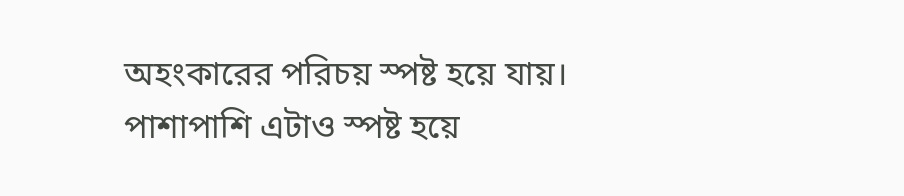অহংকারের পরিচয় স্পষ্ট হয়ে যায়। পাশাপাশি এটাও স্পষ্ট হয়ে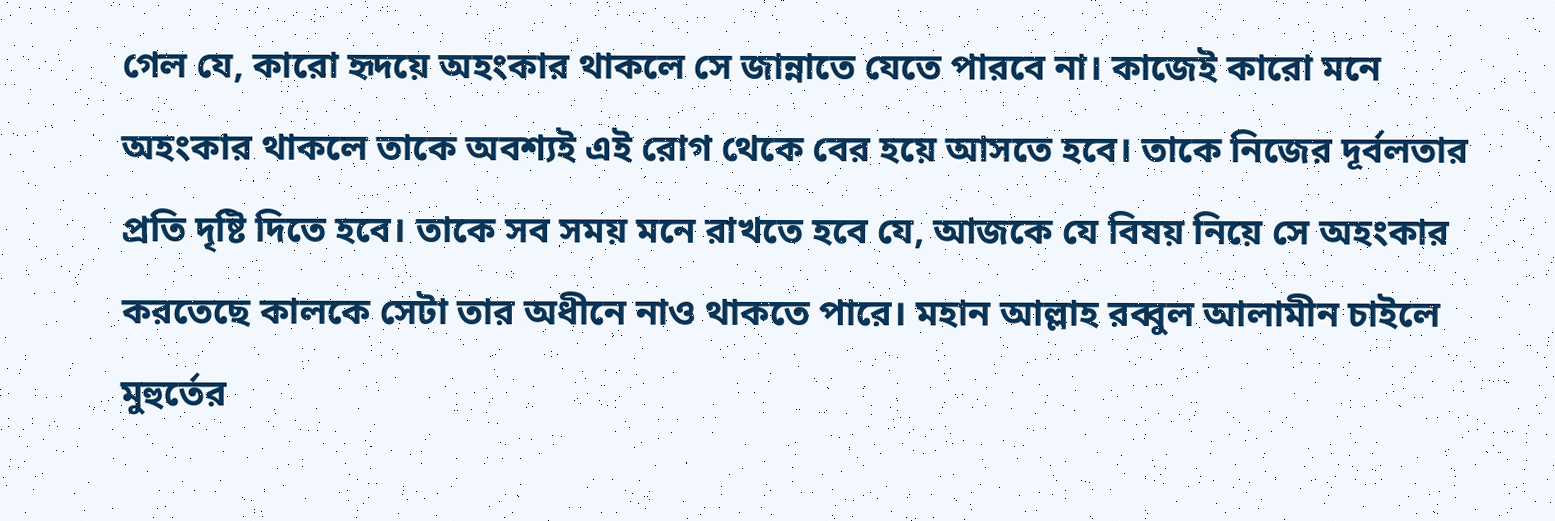গেল যে, কারো হৃদয়ে অহংকার থাকলে সে জান্নাতে যেতে পারবে না। কাজেই কারো মনে অহংকার থাকলে তাকে অবশ্যই এই রোগ থেকে বের হয়ে আসতে হবে। তাকে নিজের দূর্বলতার প্রতি দৃষ্টি দিতে হবে। তাকে সব সময় মনে রাখতে হবে যে, আজকে যে বিষয় নিয়ে সে অহংকার করতেছে কালকে সেটা তার অধীনে নাও থাকতে পারে। মহান আল্লাহ রব্বুল আলামীন চাইলে মুহুর্তের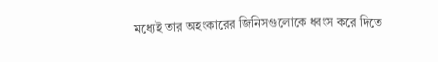মধ্যেই তার অহংকারের জিনিসগুলোকে ধ্বংস করে দিতে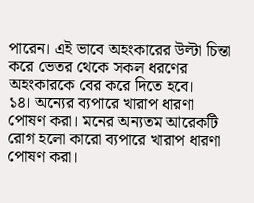পারেন। এই ভাবে অহংকারের উল্টা চিন্তা করে ভেতর থেকে সকল ধরণের অহংকারকে বের করে দিতে হবে।
১৪। অন্যের ব্যপারে খারাপ ধারণা পোষণ করা। মনের অন্যতম আরেকটি রোগ হলো কারো ব্যপারে খারাপ ধারণা পোষণ করা।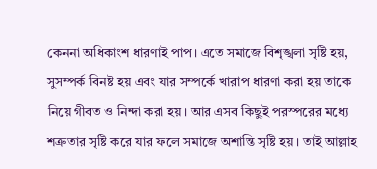কেননা অধিকাংশ ধারণাই পাপ। এতে সমাজে বিশৃঙ্খলা সৃষ্টি হয়, সুসম্পর্ক বিনষ্ট হয় এবং যার সম্পর্কে খারাপ ধারণা করা হয় তাকে নিয়ে গীবত ও নিন্দা করা হয়। আর এসব কিছুই পরস্পরের মধ্যে শত্রুতার সৃষ্টি করে যার ফলে সমাজে অশান্তি সৃষ্টি হয়। তাই আল্লাহ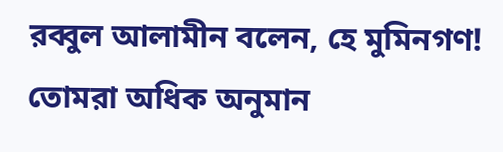রব্বুল আলামীন বলেন, হে মুমিনগণ! তোমরা অধিক অনুমান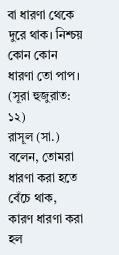বা ধারণা থেকে দুরে থাক। নিশ্চয় কোন কোন ধারণা তো পাপ। (সূরা হুজুরাত: ১২)
রাসূল (সা.) বলেন, তোমরা ধারণা করা হতে বেঁচে থাক, কারণ ধারণা করা হল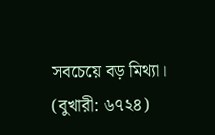সবচেয়ে বড় মিথ্যা। (বুখারী: ৬৭২৪)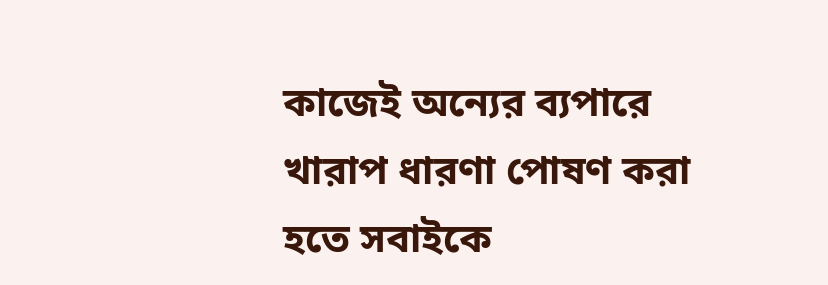কাজেই অন্যের ব্যপারে খারাপ ধারণা পোষণ করা হতে সবাইকে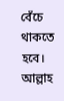বেঁচে থাকতে হবে। আল্লাহ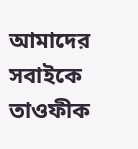আমাদের সবাইকে তাওফীক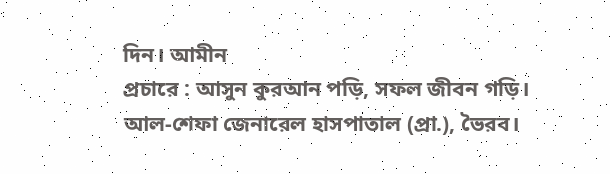দিন। আমীন
প্রচারে : আসুন কুরআন পড়ি, সফল জীবন গড়ি।
আল-শেফা জেনারেল হাসপাতাল (প্রা.), ভৈরব।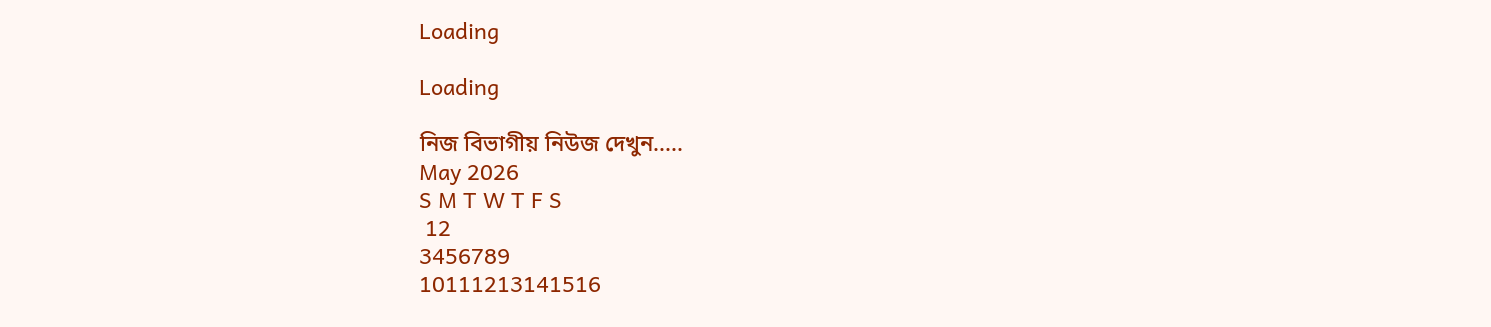Loading

Loading

নিজ বিভাগীয় নিউজ দেখুন.....
May 2026
S M T W T F S
 12
3456789
10111213141516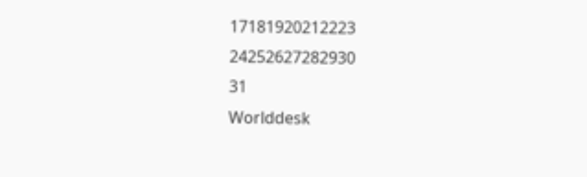17181920212223
24252627282930
31
Worlddesk